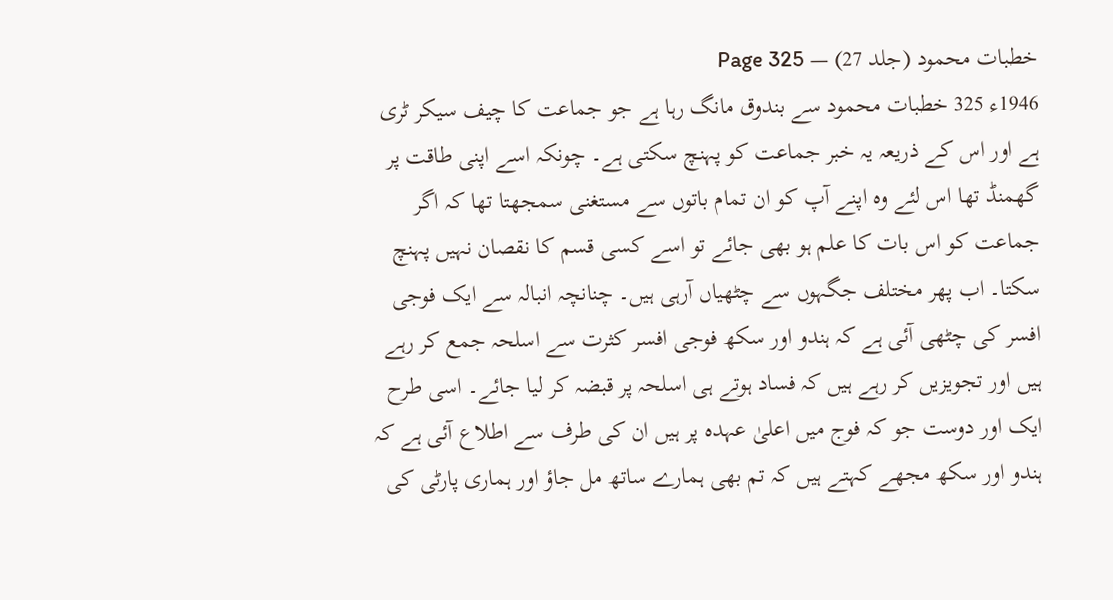خطبات محمود (جلد 27) — Page 325
1946ء 325 خطبات محمود سے بندوق مانگ رہا ہے جو جماعت کا چیف سیکر ٹری ہے اور اس کے ذریعہ یہ خبر جماعت کو پہنچ سکتی ہے۔ چونکہ اسے اپنی طاقت پر گھمنڈ تھا اس لئے وہ اپنے آپ کو ان تمام باتوں سے مستغنی سمجھتا تھا کہ اگر جماعت کو اس بات کا علم ہو بھی جائے تو اسے کسی قسم کا نقصان نہیں پہنچ سکتا۔ اب پھر مختلف جگہوں سے چٹھیاں آرہی ہیں۔ چنانچہ انبالہ سے ایک فوجی افسر کی چٹھی آئی ہے کہ ہندو اور سکھ فوجی افسر کثرت سے اسلحہ جمع کر رہے ہیں اور تجویزیں کر رہے ہیں کہ فساد ہوتے ہی اسلحہ پر قبضہ کر لیا جائے۔ اسی طرح ایک اور دوست جو کہ فوج میں اعلیٰ عہدہ پر ہیں ان کی طرف سے اطلاع آئی ہے کہ ہندو اور سکھ مجھے کہتے ہیں کہ تم بھی ہمارے ساتھ مل جاؤ اور ہماری پارٹی کی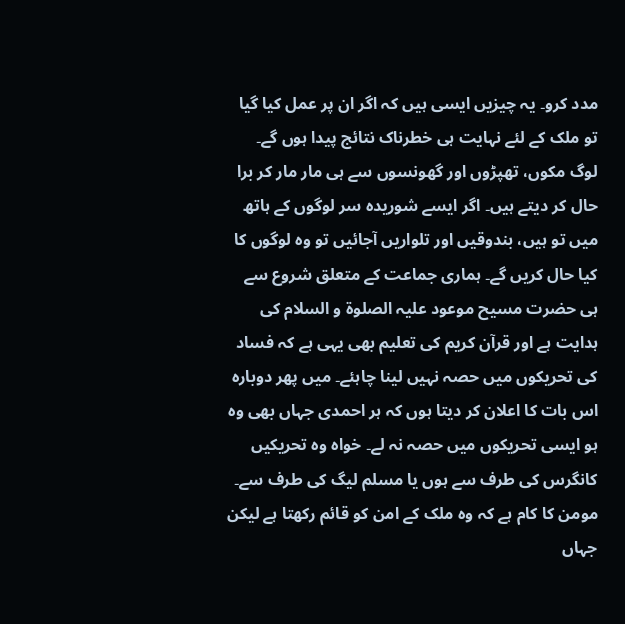مدد کرو۔ یہ چیزیں ایسی ہیں کہ اگر ان پر عمل کیا گیا تو ملک کے لئے نہایت ہی خطرناک نتائج پیدا ہوں گے۔ لوگ مکوں، تھپڑوں اور گھونسوں سے ہی مار مار کر برا حال کر دیتے ہیں۔ اگر ایسے شوریدہ سر لوگوں کے ہاتھ میں تو ہیں، بندوقیں اور تلواریں آجائیں تو وہ لوگوں کا کیا حال کریں گے۔ ہماری جماعت کے متعلق شروع سے ہی حضرت مسیح موعود علیہ الصلوۃ و السلام کی ہدایت ہے اور قرآن کریم کی تعلیم بھی یہی ہے کہ فساد کی تحریکوں میں حصہ نہیں لینا چاہئے۔ میں پھر دوبارہ اس بات کا اعلان کر دیتا ہوں کہ ہر احمدی جہاں بھی وہ ہو ایسی تحریکوں میں حصہ نہ لے۔ خواہ وہ تحریکیں کانگرس کی طرف سے ہوں یا مسلم لیگ کی طرف سے۔ مومن کا کام ہے کہ وہ ملک کے امن کو قائم رکھتا ہے لیکن جہاں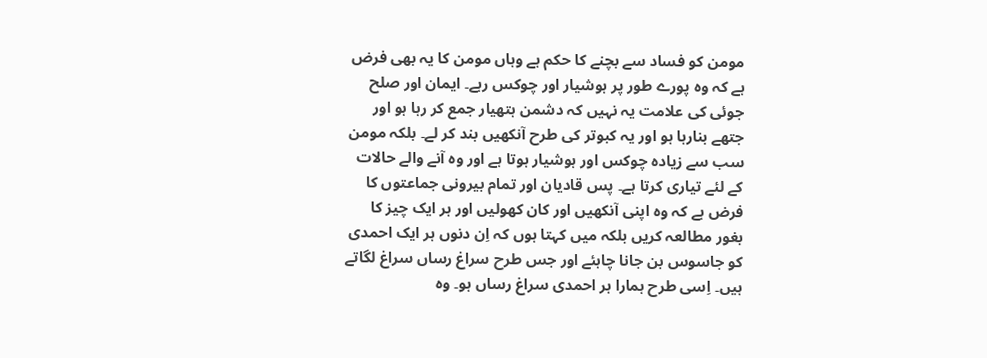مومن کو فساد سے بچنے کا حکم ہے وہاں مومن کا یہ بھی فرض ہے کہ وہ پورے طور پر ہوشیار اور چوکس رہے۔ ایمان اور صلح جوئی کی علامت یہ نہیں کہ دشمن ہتھیار جمع کر رہا ہو اور جتھے بنارہا ہو اور یہ کبوتر کی طرح آنکھیں بند کر لے۔ بلکہ مومن سب سے زیادہ چوکس اور ہوشیار ہوتا ہے اور وہ آنے والے حالات کے لئے تیاری کرتا ہے۔ پس قادیان اور تمام بیرونی جماعتوں کا فرض ہے کہ وہ اپنی آنکھیں اور کان کھولیں اور ہر ایک چیز کا بغور مطالعہ کریں بلکہ میں کہتا ہوں کہ اِن دنوں ہر ایک احمدی کو جاسوس بن جانا چاہئے اور جس طرح سراغ رساں سراغ لگاتے ہیں۔ اِسی طرح ہمارا ہر احمدی سراغ رساں ہو۔ وہ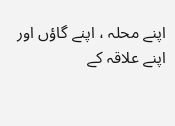اپنے محلہ ، اپنے گاؤں اور اپنے علاقہ کے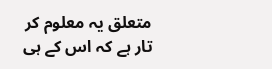متعلق یہ معلوم کر تار ہے کہ اس کے ہی